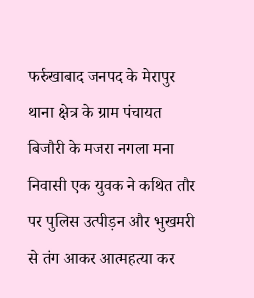फर्रुखाबाद जनपद के मेरापुर थाना क्षेत्र के ग्राम पंचायत बिजौरी के मजरा नगला मना निवासी एक युवक ने कथित तौर पर पुलिस उत्पीड़न और भुखमरी से तंग आकर आत्महत्या कर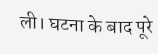ली। घटना के बाद पूरे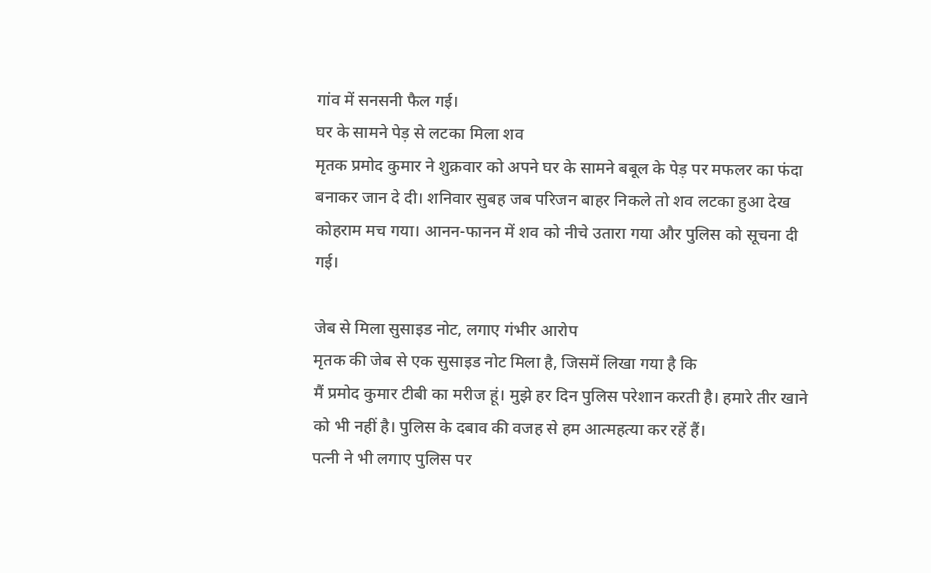गांव में सनसनी फैल गई।
घर के सामने पेड़ से लटका मिला शव
मृतक प्रमोद कुमार ने शुक्रवार को अपने घर के सामने बबूल के पेड़ पर मफलर का फंदा बनाकर जान दे दी। शनिवार सुबह जब परिजन बाहर निकले तो शव लटका हुआ देख कोहराम मच गया। आनन-फानन में शव को नीचे उतारा गया और पुलिस को सूचना दी गई।

जेब से मिला सुसाइड नोट, लगाए गंभीर आरोप
मृतक की जेब से एक सुसाइड नोट मिला है, जिसमें लिखा गया है कि
मैं प्रमोद कुमार टीबी का मरीज हूं। मुझे हर दिन पुलिस परेशान करती है। हमारे तीर खाने को भी नहीं है। पुलिस के दबाव की वजह से हम आत्महत्या कर रहें हैं।
पत्नी ने भी लगाए पुलिस पर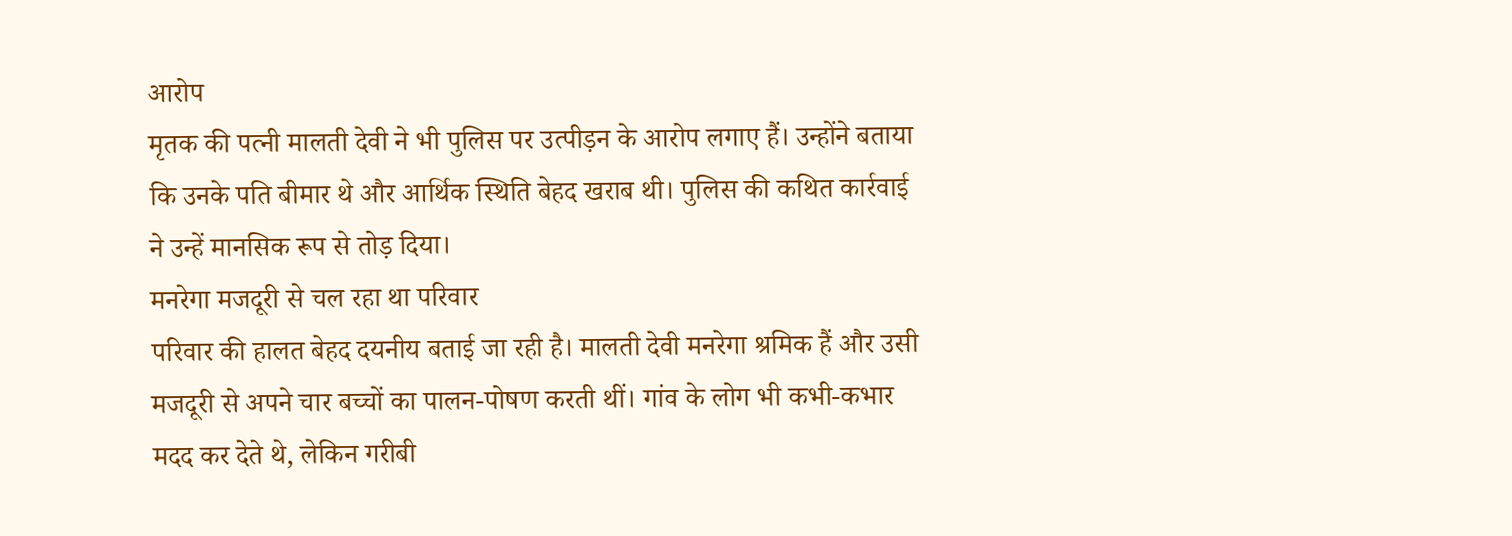आरोप
मृतक की पत्नी मालती देवी ने भी पुलिस पर उत्पीड़न के आरोप लगाए हैं। उन्होंने बताया कि उनके पति बीमार थे और आर्थिक स्थिति बेहद खराब थी। पुलिस की कथित कार्रवाई ने उन्हें मानसिक रूप से तोड़ दिया।
मनरेगा मजदूरी से चल रहा था परिवार
परिवार की हालत बेहद दयनीय बताई जा रही है। मालती देवी मनरेगा श्रमिक हैं और उसी मजदूरी से अपने चार बच्चों का पालन-पोषण करती थीं। गांव के लोग भी कभी-कभार मदद कर देते थे, लेकिन गरीबी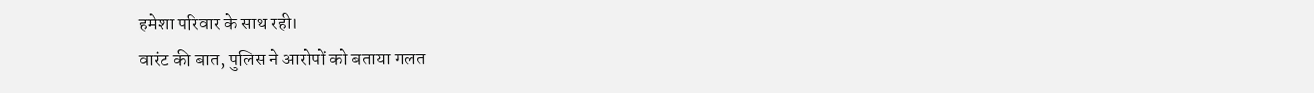हमेशा परिवार के साथ रही।
वारंट की बात, पुलिस ने आरोपों को बताया गलत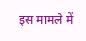इस मामले में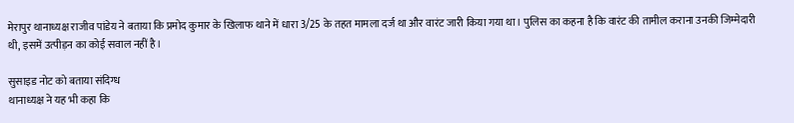मेरापुर थानाध्यक्ष राजीव पांडेय ने बताया कि प्रमोद कुमार के खिलाफ थाने में धारा 3/25 के तहत मामला दर्ज था और वारंट जारी किया गया था। पुलिस का कहना है कि वारंट की तामील कराना उनकी जिम्मेदारी थी, इसमें उत्पीड़न का कोई सवाल नहीं है।

सुसाइड नोट को बताया संदिग्ध
थानाध्यक्ष ने यह भी कहा कि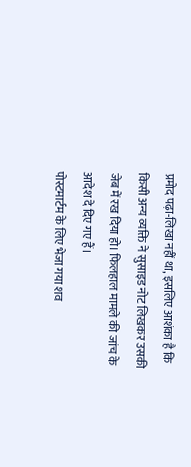प्रमोद पढ़ा-लिखा नहीं था, इसलिए आशंका है कि किसी अन्य व्यक्ति ने सुसाइड नोट लिखकर उसकी जेब में रख दिया हो। फिलहाल मामले की जांच के आदेश दे दिए गए हैं।
पोस्टमार्टम के लिए भेजा गया शव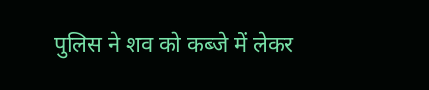पुलिस ने शव को कब्जे में लेकर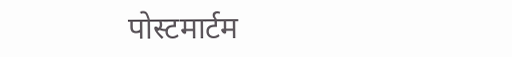पोस्टमार्टम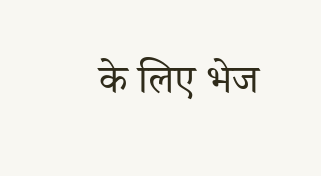के लिए भेज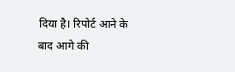दिया है। रिपोर्ट आने के बाद आगे की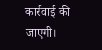कार्रवाई की जाएगी।